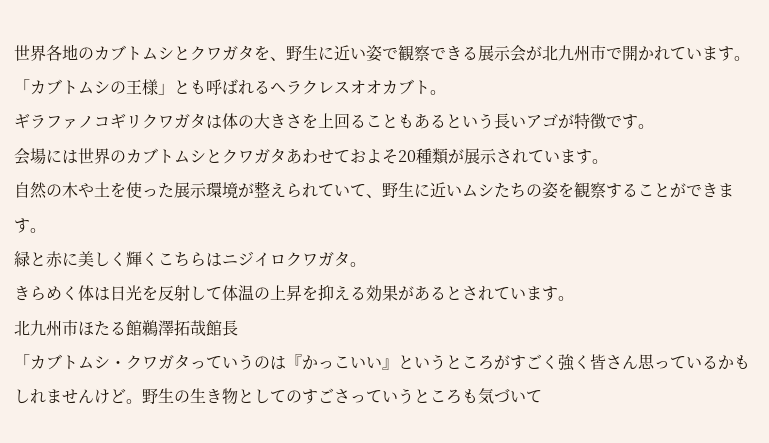世界各地のカブトムシとクワガタを、野生に近い姿で観察できる展示会が北九州市で開かれています。
「カブトムシの王様」とも呼ばれるヘラクレスオオカブト。
ギラファノコギリクワガタは体の大きさを上回ることもあるという長いアゴが特徴です。
会場には世界のカブトムシとクワガタあわせておよそ20種類が展示されています。
自然の木や土を使った展示環境が整えられていて、野生に近いムシたちの姿を観察することができます。
緑と赤に美しく輝くこちらはニジイロクワガタ。
きらめく体は日光を反射して体温の上昇を抑える効果があるとされています。
北九州市ほたる館鵜澤拓哉館長
「カブトムシ・クワガタっていうのは『かっこいい』というところがすごく強く皆さん思っているかもしれませんけど。野生の生き物としてのすごさっていうところも気づいて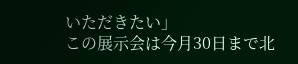いただきたい」
この展示会は今月30日まで北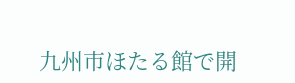九州市ほたる館で開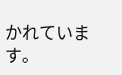かれています。